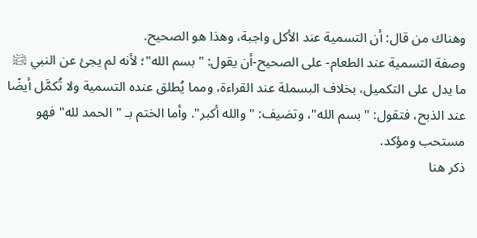وهناك من قال: أن التسمية عند الأكل واجبة، وهذا هو الصحيح.
وصفة التسمية عند الطعام- على الصحيح-أن يقول: "بسم الله"؛ لأنه لم يجئ عن النبي ﵊ ما يدل على التكميل، بخلاف البسملة عند القراءة، ومما يُطلق عنده التسمية ولا تُكمَّل أيضًا عند الذبح، فتقول: "بسم الله"، وتضيف: "والله أكبر". وأما الختم بـ "الحمد لله" فهو مستحب ومؤكد.
ذكر هنا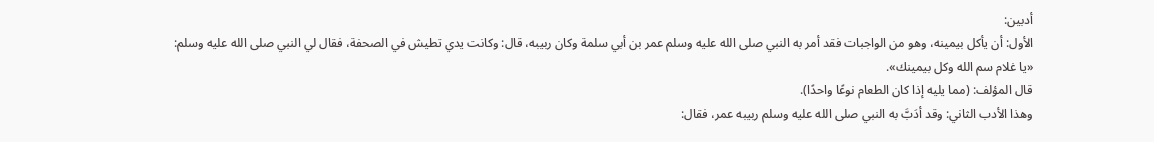أدبين:
الأول: أن يأكل بيمينه، وهو من الواجبات فقد أمر به النبي صلى الله عليه وسلم عمر بن أبي سلمة وكان ربيبه، قال: وكانت يدي تطيش في الصحفة، فقال لي النبي صلى الله عليه وسلم: «يا غلام سم الله وكل بيمينك».
قال المؤلف: (مما يليه إذا كان الطعام نوعًا واحدًا).
وهذا الأدب الثاني: وقد أدَبَّ به النبي صلى الله عليه وسلم ربيبه عمر، فقال: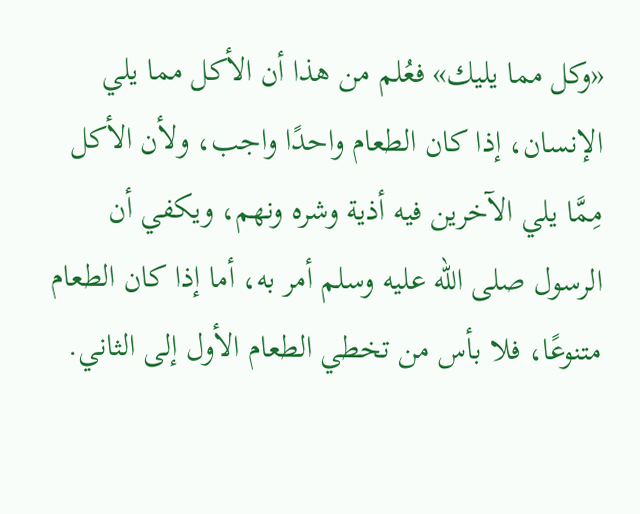«وكل مما يليك» فعُلم من هذا أن الأكل مما يلي الإنسان، إذا كان الطعام واحدًا واجب، ولأن الأكل مِمَّا يلي الآخرين فيه أذية وشره ونهم، ويكفي أن الرسول صلى الله عليه وسلم أمر به، أما إذا كان الطعام متنوعًا، فلا بأس من تخطي الطعام الأول إلى الثاني.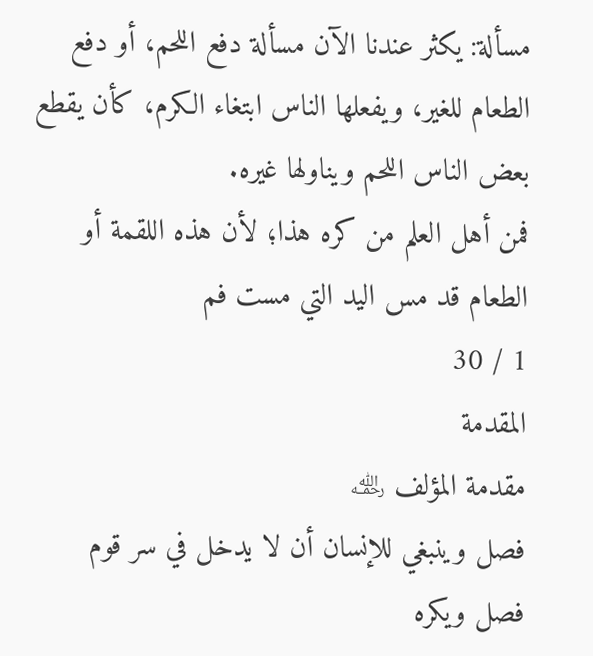مسألة: يكثر عندنا الآن مسألة دفع اللحم، أو دفع الطعام للغير، ويفعلها الناس ابتغاء الكرم، كأن يقطع بعض الناس اللحم ويناولها غيره.
فمن أهل العلم من كره هذا؛ لأن هذه اللقمة أو الطعام قد مس اليد التي مست فم
1 / 30
المقدمة
مقدمة المؤلف ﵀
فصل وينبغي للإنسان أن لا يدخل في سر قوم
فصل ويكره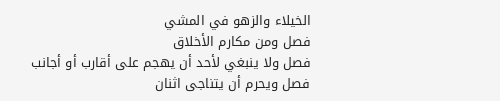الخيلاء والزهو في المشي
فصل ومن مكارم الأخلاق
فصل ولا ينبغي لأحد أن يهجم على أقارب أو أجانب
فصل ويحرم أن يتناجى اثنان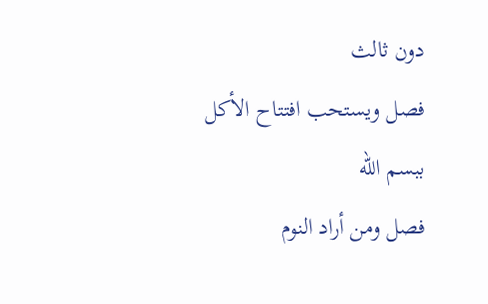دون ثالث
فصل ويستحب افتتاح الأكل ببسم الله
فصل ومن أراد النوم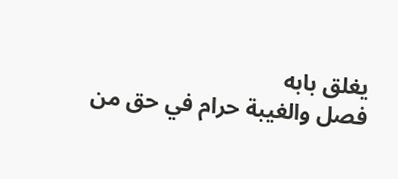يغلق بابه
فصل والغيبة حرام في حق من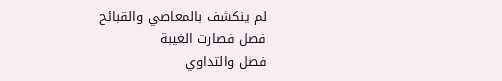لم ينكشف بالمعاصي والقبائح
فصل فصارت الغيبة
فصل والتداوي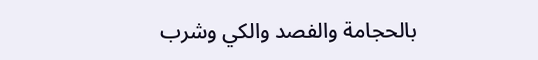بالحجامة والفصد والكي وشرب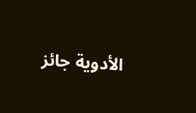الأدوية جائز